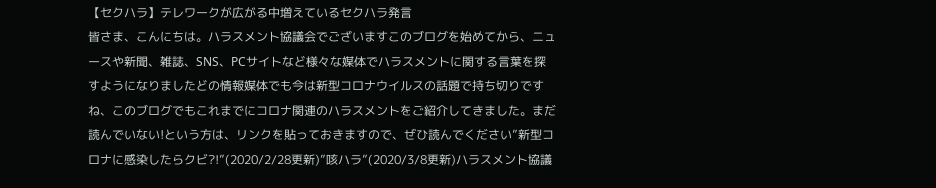【セクハラ】テレワークが広がる中増えているセクハラ発言
皆さま、こんにちは。ハラスメント協議会でございますこのブログを始めてから、ニュースや新聞、雑誌、SNS、PCサイトなど様々な媒体でハラスメントに関する言葉を探すようになりましたどの情報媒体でも今は新型コロナウイルスの話題で持ち切りですね、このブログでもこれまでにコロナ関連のハラスメントをご紹介してきました。まだ読んでいない!という方は、リンクを貼っておきますので、ぜひ読んでください”新型コロナに感染したらクビ?!”(2020/2/28更新)”咳ハラ”(2020/3/8更新)ハラスメント協議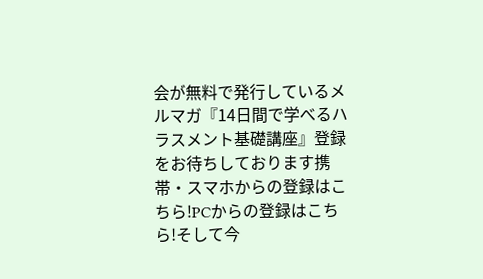会が無料で発行しているメルマガ『14日間で学べるハラスメント基礎講座』登録をお待ちしております携帯・スマホからの登録はこちら!PCからの登録はこちら!そして今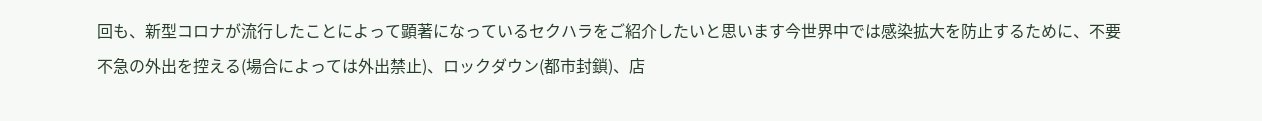回も、新型コロナが流行したことによって顕著になっているセクハラをご紹介したいと思います今世界中では感染拡大を防止するために、不要不急の外出を控える(場合によっては外出禁止)、ロックダウン(都市封鎖)、店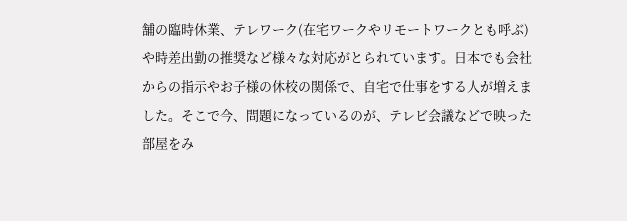舗の臨時休業、テレワーク(在宅ワークやリモートワークとも呼ぶ)や時差出勤の推奨など様々な対応がとられています。日本でも会社からの指示やお子様の休校の関係で、自宅で仕事をする人が増えました。そこで今、問題になっているのが、テレビ会議などで映った部屋をみ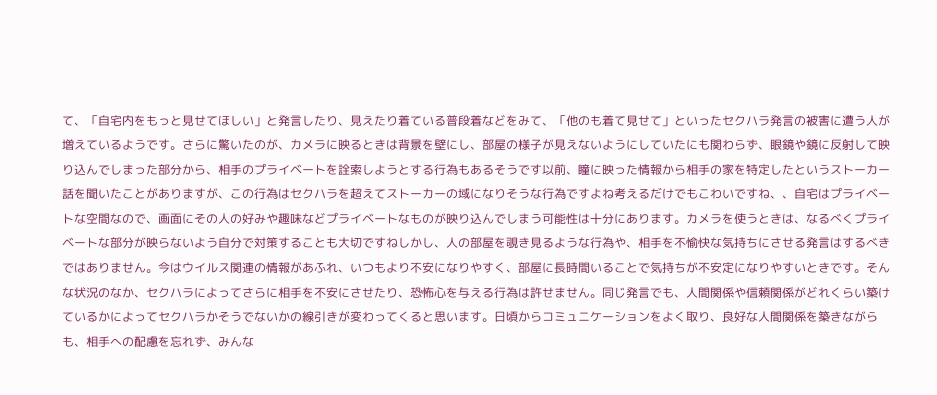て、「自宅内をもっと見せてほしい」と発言したり、見えたり着ている普段着などをみて、「他のも着て見せて」といったセクハラ発言の被害に遭う人が増えているようです。さらに驚いたのが、カメラに映るときは背景を壁にし、部屋の様子が見えないようにしていたにも関わらず、眼鏡や鏡に反射して映り込んでしまった部分から、相手のプライベートを詮索しようとする行為もあるそうです以前、瞳に映った情報から相手の家を特定したというストーカー話を聞いたことがありますが、この行為はセクハラを超えてストーカーの域になりそうな行為ですよね考えるだけでもこわいですね、、自宅はプライベートな空間なので、画面にその人の好みや趣味などプライベートなものが映り込んでしまう可能性は十分にあります。カメラを使うときは、なるべくプライベートな部分が映らないよう自分で対策することも大切ですねしかし、人の部屋を覗き見るような行為や、相手を不愉快な気持ちにさせる発言はするべきではありません。今はウイルス関連の情報があふれ、いつもより不安になりやすく、部屋に長時間いることで気持ちが不安定になりやすいときです。そんな状況のなか、セクハラによってさらに相手を不安にさせたり、恐怖心を与える行為は許せません。同じ発言でも、人間関係や信頼関係がどれくらい築けているかによってセクハラかそうでないかの線引きが変わってくると思います。日頃からコミュニケーションをよく取り、良好な人間関係を築きながらも、相手への配慮を忘れず、みんな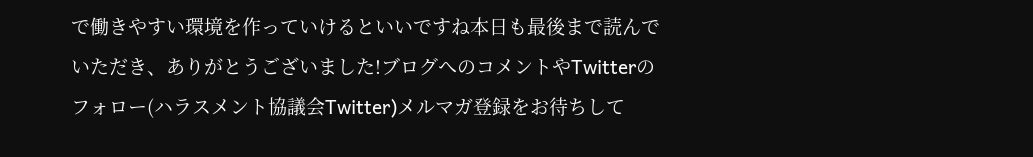で働きやすい環境を作っていけるといいですね本日も最後まで読んでいただき、ありがとうございました!ブログへのコメントやTwitterのフォロー(ハラスメント協議会Twitter)メルマガ登録をお待ちして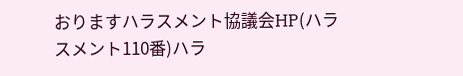おりますハラスメント協議会HP(ハラスメント110番)ハラ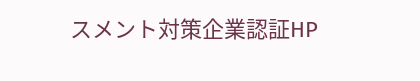スメント対策企業認証HP